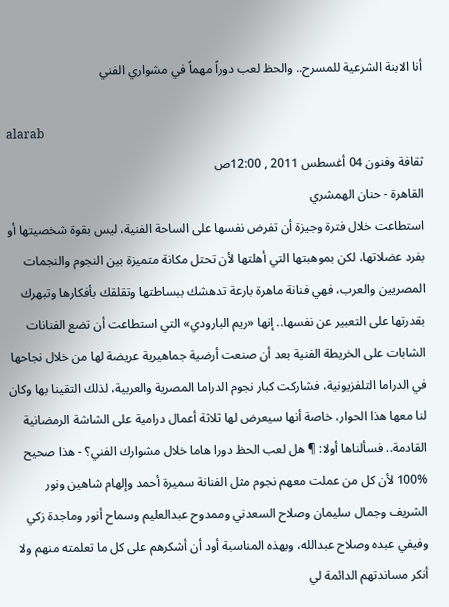أنا الابنة الشرعية للمسرح.. والحظ لعب دوراً مهماً في مشواري الفني

alarab
ثقافة وفنون 04 أغسطس 2011 , 12:00ص
القاهرة - حنان الهمشري
استطاعت خلال فترة وجيزة أن تفرض نفسها على الساحة الفنية، ليس بقوة شخصيتها أو بفرد عضلاتها، لكن بموهبتها التي أهلتها لأن تحتل مكانة متميزة بين النجوم والنجمات المصريين والعرب، فهي فنانة ماهرة بارعة تدهشك ببساطتها وتقلقك بأفكارها وتبهرك بقدرتها على التعبير عن نفسها.. إنها «ريم البارودي» التي استطاعت أن تضع الفنانات الشابات على الخريطة الفنية بعد أن صنعت أرضية جماهيرية عريضة لها من خلال نجاحها في الدراما التلفزيونية، فشاركت كبار نجوم الدراما المصرية والعربية، لذلك التقينا بها وكان لنا معها هذا الحوار، خاصة أنها سيعرض لها ثلاثة أعمال درامية على الشاشة الرمضانية القادمة.. فسألناها أولا: ¶ هل لعب الحظ دورا هاما خلال مشوارك الفني؟ - هذا صحيح %100 لأن كل من عملت معهم نجوم مثل الفنانة سميرة أحمد وإلهام شاهين ونور الشريف وجمال سليمان وصلاح السعدني وممدوح عبدالعليم وسماح أنور وماجدة زكي وفيفي عبده وصلاح عبدالله، وبهذه المناسبة أود أن أشكرهم على كل ما تعلمته منهم ولا أنكر مساندتهم الدائمة لي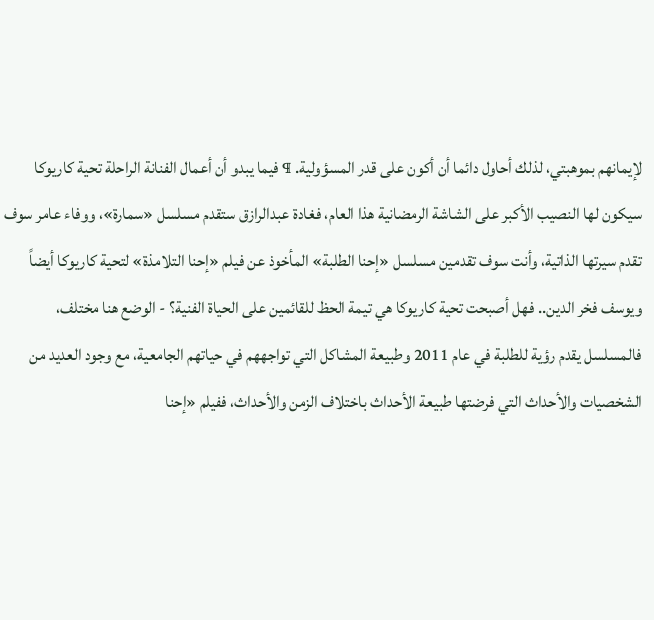لإيمانهم بموهبتي، لذلك أحاول دائما أن أكون على قدر المسؤولية. ¶ فيما يبدو أن أعمال الفنانة الراحلة تحية كاريوكا سيكون لها النصيب الأكبر على الشاشة الرمضانية هذا العام، فغادة عبدالرازق ستقدم مسلسل «سمارة»، ووفاء عامر سوف تقدم سيرتها الذاتية، وأنت سوف تقدمين مسلسل «إحنا الطلبة» المأخوذ عن فيلم «إحنا التلامذة» لتحية كاريوكا أيضاً ويوسف فخر الدين.. فهل أصبحت تحية كاريوكا هي تيمة الحظ للقائمين على الحياة الفنية؟ - الوضع هنا مختلف، فالمسلسل يقدم رؤية للطلبة في عام 2011 وطبيعة المشاكل التي تواجههم في حياتهم الجامعية، مع وجود العديد من الشخصيات والأحداث التي فرضتها طبيعة الأحداث باختلاف الزمن والأحداث، ففيلم «إحنا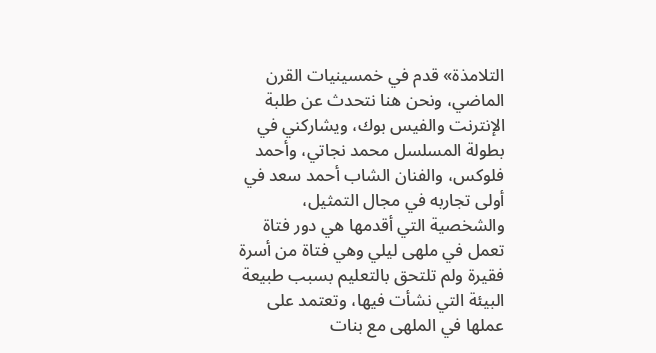التلامذة» قدم في خمسينيات القرن الماضي، ونحن هنا نتحدث عن طلبة الإنترنت والفيس بوك، ويشاركني في بطولة المسلسل محمد نجاتي، وأحمد فلوكس، والفنان الشاب أحمد سعد في أولى تجاربه في مجال التمثيل، والشخصية التي أقدمها هي دور فتاة تعمل في ملهى ليلي وهي فتاة من أسرة فقيرة ولم تلتحق بالتعليم بسبب طبيعة البيئة التي نشأت فيها، وتعتمد على عملها في الملهى مع بنات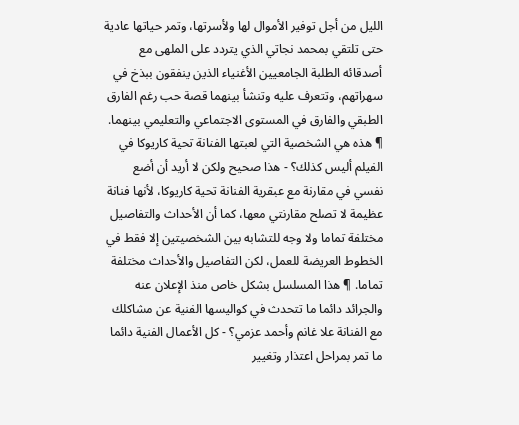الليل من أجل توفير الأموال لها ولأسرتها، وتمر حياتها عادية حتى تلتقي بمحمد نجاتي الذي يتردد على الملهى مع أصدقائه الطلبة الجامعيين الأغنياء الذين ينفقون ببذخ في سهراتهم، وتتعرف عليه وتنشأ بينهما قصة حب رغم الفارق الطبقي والفارق في المستوى الاجتماعي والتعليمي بينهما. ¶ هذه هي الشخصية التي لعبتها الفنانة تحية كاريوكا في الفيلم أليس كذلك؟ - هذا صحيح ولكن لا أريد أن أضع نفسي في مقارنة مع عبقرية الفنانة تحية كاريوكا، لأنها فنانة عظيمة لا تصلح مقارنتي معها، كما أن الأحداث والتفاصيل مختلفة تماما ولا وجه للتشابه بين الشخصيتين إلا فقط في الخطوط العريضة للعمل، لكن التفاصيل والأحداث مختلفة تماما. ¶ هذا المسلسل بشكل خاص منذ الإعلان عنه والجرائد دائما ما تتحدث في كواليسها الفنية عن مشاكلك مع الفنانة علا غانم وأحمد عزمي؟ - كل الأعمال الفنية دائما ما تمر بمراحل اعتذار وتغيير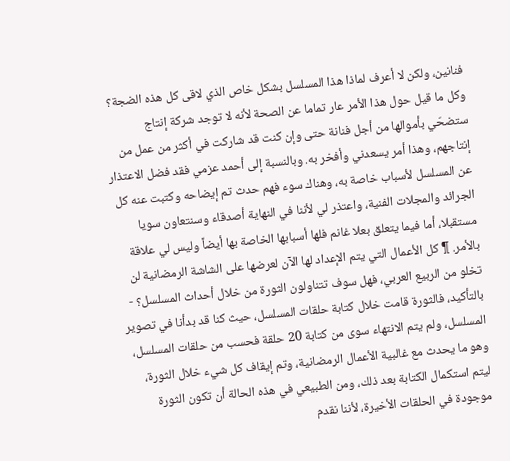فنانين، ولكن لا أعرف لماذا هذا المسلسل بشكل خاص الذي لاقى كل هذه الضجة؟ وكل ما قيل حول هذا الأمر عار تماما عن الصحة لأنه لا توجد شركة إنتاج ستضحّي بأموالها من أجل فنانة حتى وإن كنت قد شاركت في أكثر من عمل من إنتاجهم، وهذا أمر يسعدني وأفخر به. وبالنسبة إلى أحمد عزمي فقد فضل الاعتذار عن المسلسل لأسباب خاصة به، وهناك سوء فهم حدث تم إيضاحه وكتبت عنه كل الجرائد والمجلات الفنية، واعتذر لي لأننا في النهاية أصدقاء وسنتعاون سويا مستقبلا، أما فيما يتعلق بعلا غانم فلها أسبابها الخاصة بها أيضاً وليس لي علاقة بالأمر. ¶ كل الأعمال التي يتم الإعداد لها الآن لعرضها على الشاشة الرمضانية لن تخلو من الربيع العربي، فهل سوف تتناولون الثورة من خلال أحداث المسلسل؟ - بالتأكيد، فالثورة قامت خلال كتابة حلقات المسلسل، حيث كنا قد بدأنا في تصوير المسلسل، ولم يتم الانتهاء سوى من كتابة 20 حلقة فحسب من حلقات المسلسل، وهو ما يحدث مع غالبية الأعمال الرمضانية، وتم إيقاف كل شيء خلال الثورة، ليتم استكمال الكتابة بعد ذلك، ومن الطبيعي في هذه الحالة أن تكون الثورة موجودة في الحلقات الأخيرة، لأننا نقدم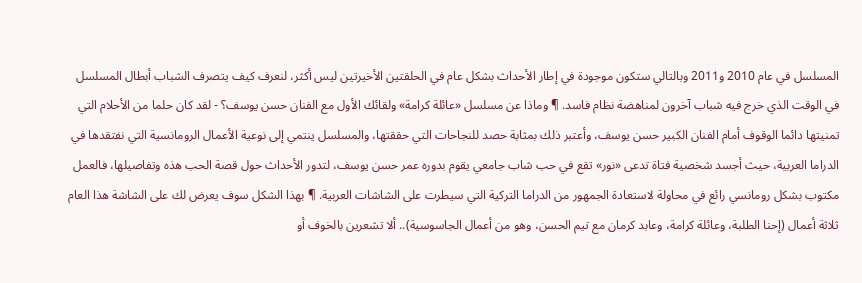المسلسل في عام 2010 و2011 وبالتالي ستكون موجودة في إطار الأحداث بشكل عام في الحلقتين الأخيرتين ليس أكثر، لنعرف كيف يتصرف الشباب أبطال المسلسل في الوقت الذي خرج فيه شباب آخرون لمناهضة نظام فاسد. ¶ وماذا عن مسلسل «عائلة كرامة» ولقائك الأول مع الفنان حسن يوسف؟ - لقد كان حلما من الأحلام التي تمنيتها دائما الوقوف أمام الفنان الكبير حسن يوسف، وأعتبر ذلك بمثابة حصد للنجاحات التي حققتها، والمسلسل ينتمي إلى نوعية الأعمال الرومانسية التي نفتقدها في الدراما العربية، حيث أجسد شخصية فتاة تدعى «نور» تقع في حب شاب جامعي يقوم بدوره عمر حسن يوسف، لتدور الأحداث حول قصة الحب هذه وتفاصيلها، فالعمل مكتوب بشكل رومانسي رائع في محاولة لاستعادة الجمهور من الدراما التركية التي سيطرت على الشاشات العربية. ¶ بهذا الشكل سوف يعرض لك على الشاشة هذا العام ثلاثة أعمال (إحنا الطلبة، وعائلة كرامة، وعابد كرمان مع تيم الحسن، وهو من أعمال الجاسوسية).. ألا تشعرين بالخوف أو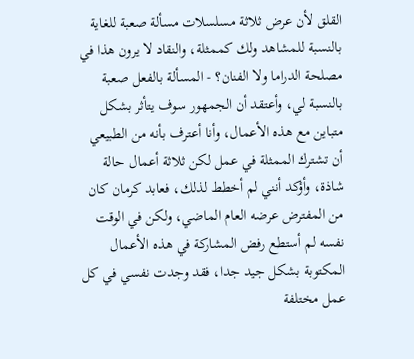القلق لأن عرض ثلاثة مسلسلات مسألة صعبة للغاية بالنسبة للمشاهد ولك كممثلة، والنقاد لا يرون هذا في مصلحة الدراما ولا الفنان؟ - المسألة بالفعل صعبة بالنسبة لي، وأعتقد أن الجمهور سوف يتأثر بشكل متباين مع هذه الأعمال، وأنا أعترف بأنه من الطبيعي أن تشترك الممثلة في عمل لكن ثلاثة أعمال حالة شاذة، وأؤكد أنني لم أخطط لذلك، فعابد كرمان كان من المفترض عرضه العام الماضي، ولكن في الوقت نفسه لم أستطع رفض المشاركة في هذه الأعمال المكتوبة بشكل جيد جدا، فقد وجدت نفسي في كل عمل مختلفة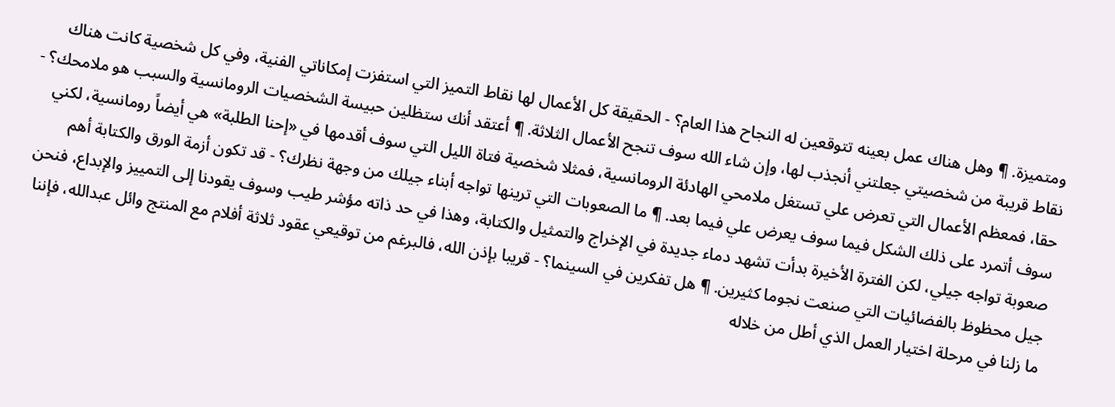ومتميزة. ¶ وهل هناك عمل بعينه تتوقعين له النجاح هذا العام؟ - الحقيقة كل الأعمال لها نقاط التميز التي استفزت إمكاناتي الفنية، وفي كل شخصية كانت هناك نقاط قريبة من شخصيتي جعلتني أنجذب لها، وإن شاء الله سوف تنجح الأعمال الثلاثة. ¶ أعتقد أنك ستظلين حبيسة الشخصيات الرومانسية والسبب هو ملامحك؟ - حقا، فمعظم الأعمال التي تعرض علي تستغل ملامحي الهادئة الرومانسية، فمثلا شخصية فتاة الليل التي سوف أقدمها في «إحنا الطلبة» هي أيضاً رومانسية، لكني سوف أتمرد على ذلك الشكل فيما سوف يعرض علي فيما بعد. ¶ ما الصعوبات التي ترينها تواجه أبناء جيلك من وجهة نظرك؟ - قد تكون أزمة الورق والكتابة أهم صعوبة تواجه جيلي، لكن الفترة الأخيرة بدأت تشهد دماء جديدة في الإخراج والتمثيل والكتابة، وهذا في حد ذاته مؤشر طيب وسوف يقودنا إلى التمييز والإبداع، فنحن جيل محظوظ بالفضائيات التي صنعت نجوما كثيرين. ¶ هل تفكرين في السينما؟ - قريبا بإذن الله، فالبرغم من توقيعي عقود ثلاثة أفلام مع المنتج وائل عبدالله، فإننا ما زلنا في مرحلة اختيار العمل الذي أطل من خلاله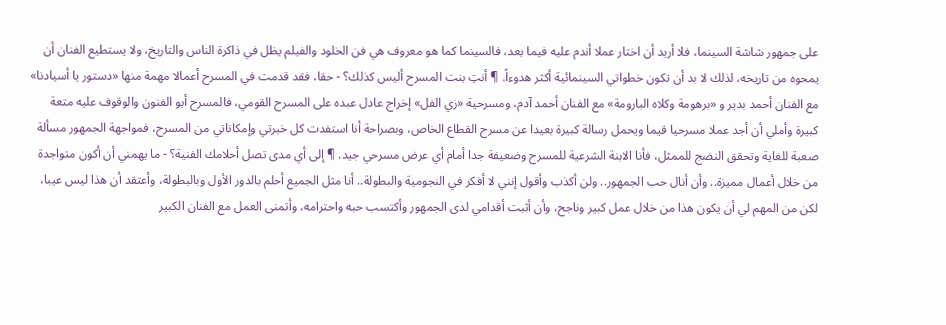على جمهور شاشة السينما، فلا أريد أن اختار عملا أندم عليه فيما بعد، فالسينما كما هو معروف هي فن الخلود والفيلم يظل في ذاكرة الناس والتاريخ، ولا يستطيع الفنان أن يمحوه من تاريخه، لذلك لا بد أن تكون خطواتي السينمائية أكثر هدوءاً. ¶ أنتِ بنت المسرح أليس كذلك؟ - حقا، فقد قدمت في المسرح أعمالا مهمة منها «دستور يا أسيادنا» مع الفنان أحمد بدير و «برهومة وكلاه البارومة» مع الفنان أحمد آدم، ومسرحية «زي الفل» إخراج عادل عبده على المسرح القومي، فالمسرح أبو الفنون والوقوف عليه متعة كبيرة وأملي أن أجد عملا مسرحيا قيما ويحمل رسالة كبيرة بعيدا عن مسرح القطاع الخاص، وبصراحة أنا استفدت كل خبرتي وإمكاناتي من المسرح، فمواجهة الجمهور مسألة صعبة للغاية وتحقق النضج للممثل، فأنا الابنة الشرعية للمسرح وضعيفة جدا أمام أي عرض مسرحي جيد. ¶ إلى أي مدى تصل أحلامك الفنية؟ - ما يهمني أن أكون متواجدة من خلال أعمال مميزة.. وأن أنال حب الجمهور.. ولن أكذب وأقول إنني لا أفكر في النجومية والبطولة.. أنا مثل الجميع أحلم بالدور الأول وبالبطولة، وأعتقد أن هذا ليس عيبا، لكن من المهم لي أن يكون هذا من خلال عمل كبير وناجح، وأن أثبت أقدامي لدى الجمهور وأكتسب حبه واحترامه، وأتمنى العمل مع الفنان الكبير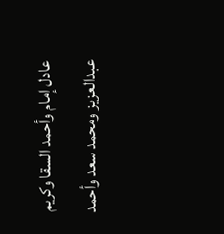عادل إمام وأحمد السقا وكريم عبدالعزيز ومحمد سعد وأحمد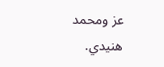عز ومحمد هنيدي.